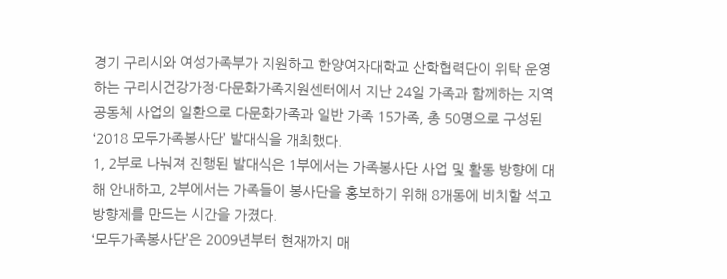경기 구리시와 여성가족부가 지원하고 한양여자대학교 산학협력단이 위탁 운영하는 구리시건강가정·다문화가족지원센터에서 지난 24일 가족과 함께하는 지역 공동체 사업의 일환으로 다문화가족과 일반 가족 15가족, 총 50명으로 구성된 ‘2018 모두가족봉사단’ 발대식을 개최했다.
1, 2부로 나눠져 진행된 발대식은 1부에서는 가족봉사단 사업 및 활동 방향에 대해 안내하고, 2부에서는 가족들이 봉사단을 홍보하기 위해 8개동에 비치할 석고 방향제를 만드는 시간을 가졌다.
‘모두가족봉사단’은 2009년부터 현재까지 매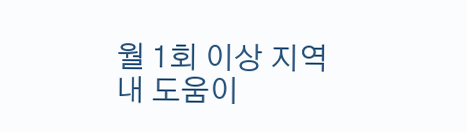월 1회 이상 지역 내 도움이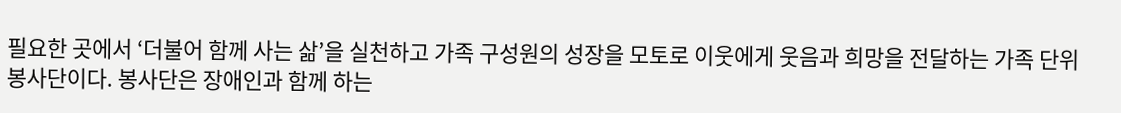필요한 곳에서 ‘더불어 함께 사는 삶’을 실천하고 가족 구성원의 성장을 모토로 이웃에게 웃음과 희망을 전달하는 가족 단위 봉사단이다. 봉사단은 장애인과 함께 하는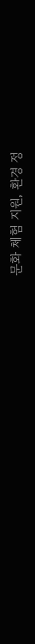문화 체험 지원, 환경 정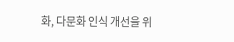화, 다문화 인식 개선을 위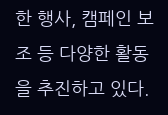한 행사, 캠페인 보조 등 다양한 활동을 추진하고 있다.